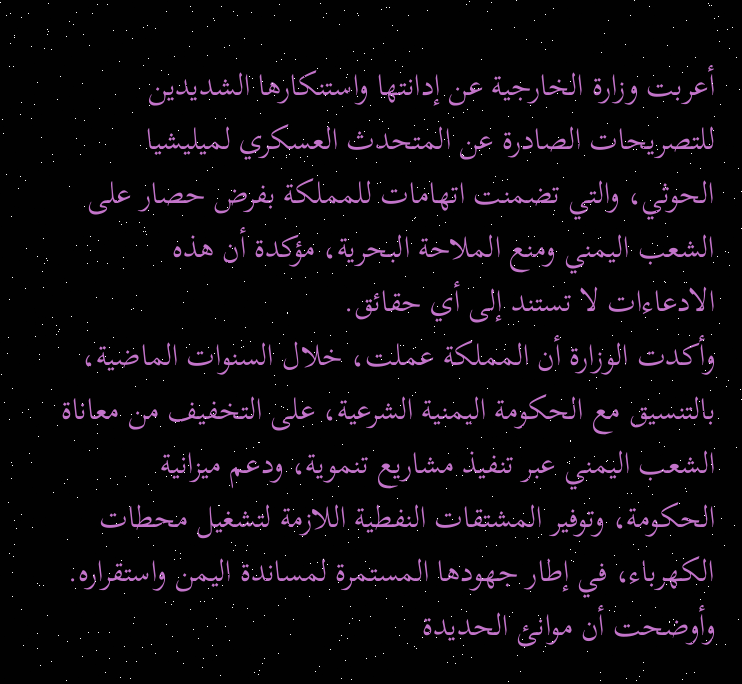أعربت وزارة الخارجية عن إدانتها واستنكارها الشديدين للتصريحات الصادرة عن المتحدث العسكري لميليشيا الحوثي، والتي تضمنت اتهامات للمملكة بفرض حصار على الشعب اليمني ومنع الملاحة البحرية، مؤكدة أن هذه الادعاءات لا تستند إلى أي حقائق.
وأكدت الوزارة أن المملكة عملت، خلال السنوات الماضية، بالتنسيق مع الحكومة اليمنية الشرعية، على التخفيف من معاناة الشعب اليمني عبر تنفيذ مشاريع تنموية، ودعم ميزانية الحكومة، وتوفير المشتقات النفطية اللازمة لتشغيل محطات الكهرباء، في إطار جهودها المستمرة لمساندة اليمن واستقراره.
وأوضحت أن موانئ الحديدة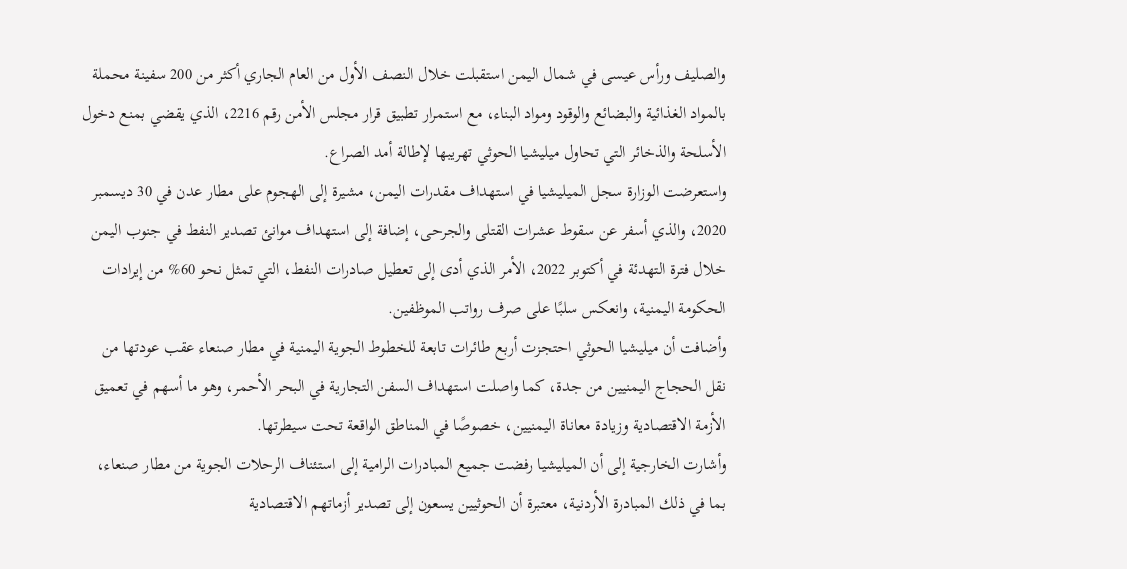والصليف ورأس عيسى في شمال اليمن استقبلت خلال النصف الأول من العام الجاري أكثر من 200 سفينة محملة بالمواد الغذائية والبضائع والوقود ومواد البناء، مع استمرار تطبيق قرار مجلس الأمن رقم 2216، الذي يقضي بمنع دخول الأسلحة والذخائر التي تحاول ميليشيا الحوثي تهريبها لإطالة أمد الصراع.
واستعرضت الوزارة سجل الميليشيا في استهداف مقدرات اليمن، مشيرة إلى الهجوم على مطار عدن في 30 ديسمبر 2020، والذي أسفر عن سقوط عشرات القتلى والجرحى، إضافة إلى استهداف موانئ تصدير النفط في جنوب اليمن خلال فترة التهدئة في أكتوبر 2022، الأمر الذي أدى إلى تعطيل صادرات النفط، التي تمثل نحو 60% من إيرادات الحكومة اليمنية، وانعكس سلبًا على صرف رواتب الموظفين.
وأضافت أن ميليشيا الحوثي احتجزت أربع طائرات تابعة للخطوط الجوية اليمنية في مطار صنعاء عقب عودتها من نقل الحجاج اليمنيين من جدة، كما واصلت استهداف السفن التجارية في البحر الأحمر، وهو ما أسهم في تعميق الأزمة الاقتصادية وزيادة معاناة اليمنيين، خصوصًا في المناطق الواقعة تحت سيطرتها.
وأشارت الخارجية إلى أن الميليشيا رفضت جميع المبادرات الرامية إلى استئناف الرحلات الجوية من مطار صنعاء، بما في ذلك المبادرة الأردنية، معتبرة أن الحوثيين يسعون إلى تصدير أزماتهم الاقتصادية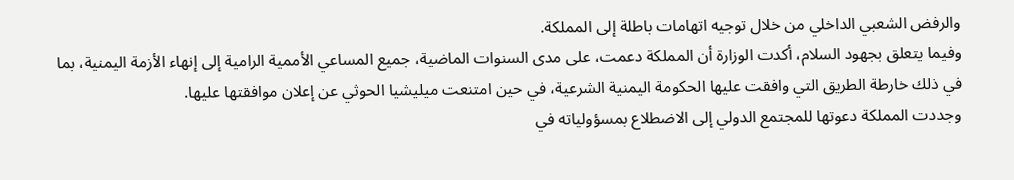والرفض الشعبي الداخلي من خلال توجيه اتهامات باطلة إلى المملكة.
وفيما يتعلق بجهود السلام، أكدت الوزارة أن المملكة دعمت، على مدى السنوات الماضية، جميع المساعي الأممية الرامية إلى إنهاء الأزمة اليمنية، بما في ذلك خارطة الطريق التي وافقت عليها الحكومة اليمنية الشرعية، في حين امتنعت ميليشيا الحوثي عن إعلان موافقتها عليها.
وجددت المملكة دعوتها للمجتمع الدولي إلى الاضطلاع بمسؤولياته في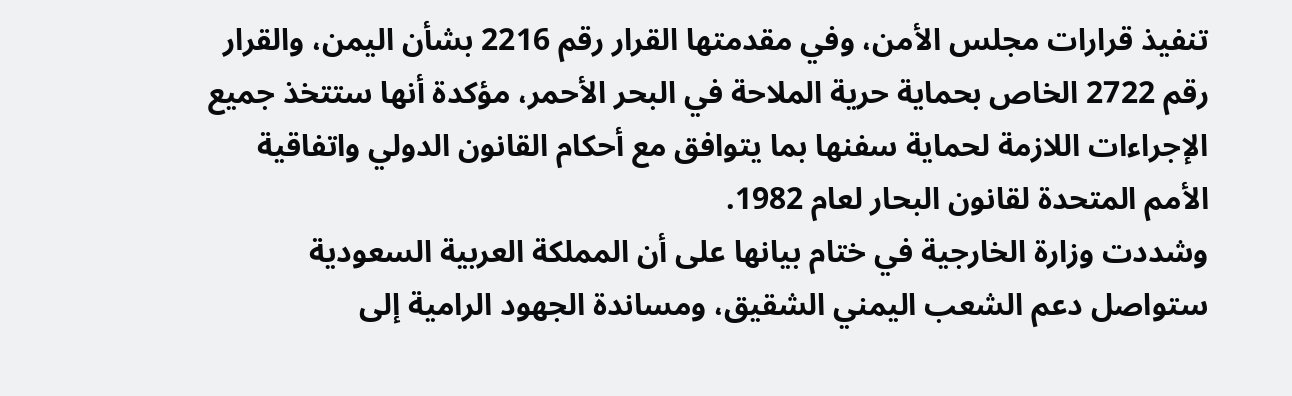تنفيذ قرارات مجلس الأمن، وفي مقدمتها القرار رقم 2216 بشأن اليمن، والقرار رقم 2722 الخاص بحماية حرية الملاحة في البحر الأحمر، مؤكدة أنها ستتخذ جميع الإجراءات اللازمة لحماية سفنها بما يتوافق مع أحكام القانون الدولي واتفاقية الأمم المتحدة لقانون البحار لعام 1982.
وشددت وزارة الخارجية في ختام بيانها على أن المملكة العربية السعودية ستواصل دعم الشعب اليمني الشقيق، ومساندة الجهود الرامية إلى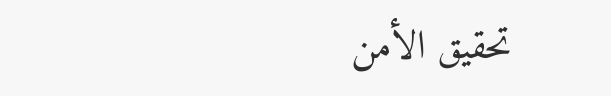تحقيق الأمن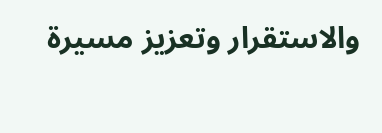والاستقرار وتعزيز مسيرة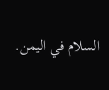السلام في اليمن.